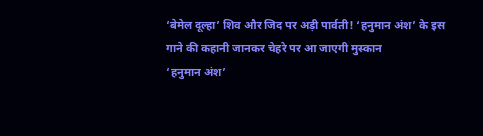‘बेमेल दूल्हा’ शिव और जिद पर अड़ी पार्वती! ‘हनुमान अंश’ के इस गाने की कहानी जानकर चेहरे पर आ जाएगी मुस्कान
‘हनुमान अंश’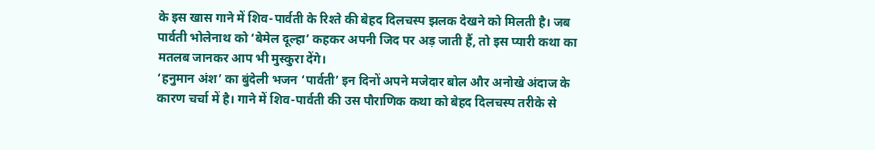के इस खास गाने में शिव-पार्वती के रिश्ते की बेहद दिलचस्प झलक देखने को मिलती है। जब पार्वती भोलेनाथ को ‘बेमेल दूल्हा’ कहकर अपनी जिद पर अड़ जाती हैं, तो इस प्यारी कथा का मतलब जानकर आप भी मुस्कुरा देंगे।
‘हनुमान अंश’ का बुंदेली भजन ‘पार्वती’ इन दिनों अपने मजेदार बोल और अनोखे अंदाज के कारण चर्चा में है। गाने में शिव-पार्वती की उस पौराणिक कथा को बेहद दिलचस्प तरीके से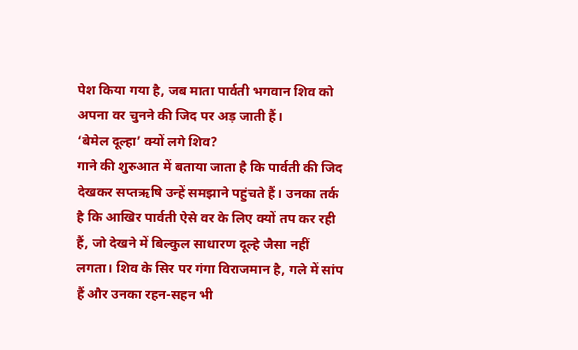पेश किया गया है, जब माता पार्वती भगवान शिव को अपना वर चुनने की जिद पर अड़ जाती हैं।
‘बेमेल दूल्हा’ क्यों लगे शिव?
गाने की शुरुआत में बताया जाता है कि पार्वती की जिद देखकर सप्तऋषि उन्हें समझाने पहुंचते हैं। उनका तर्क है कि आखिर पार्वती ऐसे वर के लिए क्यों तप कर रही हैं, जो देखने में बिल्कुल साधारण दूल्हे जैसा नहीं लगता। शिव के सिर पर गंगा विराजमान है, गले में सांप हैं और उनका रहन-सहन भी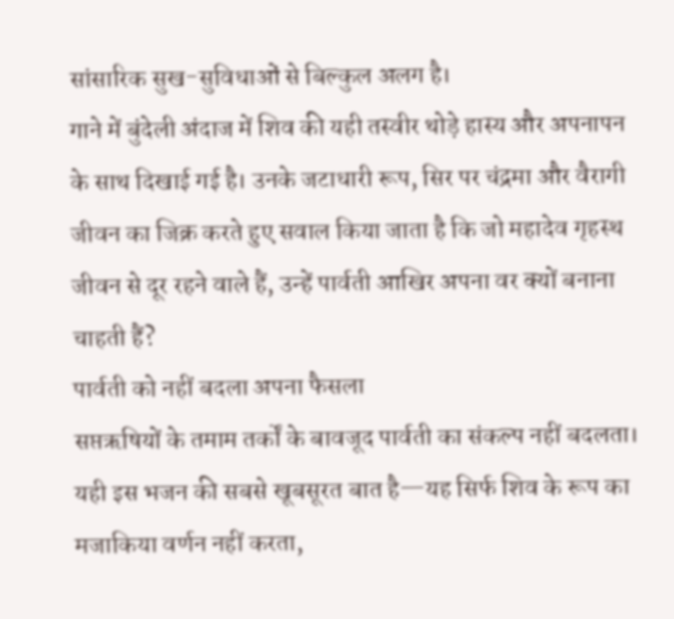सांसारिक सुख-सुविधाओं से बिल्कुल अलग है।
गाने में बुंदेली अंदाज में शिव की यही तस्वीर थोड़े हास्य और अपनापन के साथ दिखाई गई है। उनके जटाधारी रूप, सिर पर चंद्रमा और वैरागी जीवन का जिक्र करते हुए सवाल किया जाता है कि जो महादेव गृहस्थ जीवन से दूर रहने वाले हैं, उन्हें पार्वती आखिर अपना वर क्यों बनाना चाहती हैं?
पार्वती को नहीं बदला अपना फैसला
सप्तऋषियों के तमाम तर्कों के बावजूद पार्वती का संकल्प नहीं बदलता। यही इस भजन की सबसे खूबसूरत बात है—यह सिर्फ शिव के रूप का मजाकिया वर्णन नहीं करता,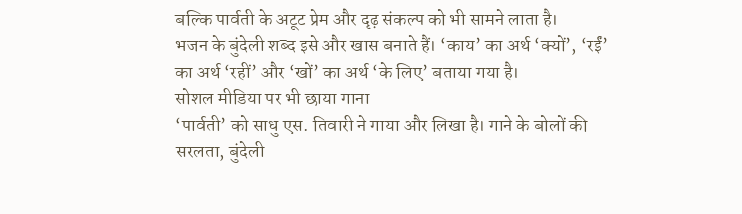बल्कि पार्वती के अटूट प्रेम और दृढ़ संकल्प को भी सामने लाता है।
भजन के बुंदेली शब्द इसे और खास बनाते हैं। ‘काय’ का अर्थ ‘क्यों’, ‘रईं’ का अर्थ ‘रहीं’ और ‘खों’ का अर्थ ‘के लिए’ बताया गया है।
सोशल मीडिया पर भी छाया गाना
‘पार्वती’ को साधु एस. तिवारी ने गाया और लिखा है। गाने के बोलों की सरलता, बुंदेली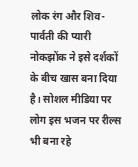लोक रंग और शिव-पार्वती की प्यारी नोकझोंक ने इसे दर्शकों के बीच खास बना दिया है। सोशल मीडिया पर लोग इस भजन पर रील्स भी बना रहे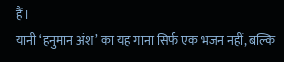हैं।
यानी ‘हनुमान अंश’ का यह गाना सिर्फ एक भजन नहीं, बल्कि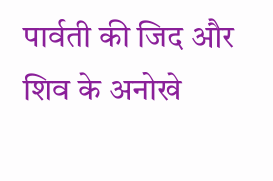पार्वती की जिद और शिव के अनोखे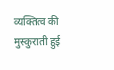व्यक्तित्व की मुस्कुराती हुई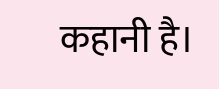कहानी है।